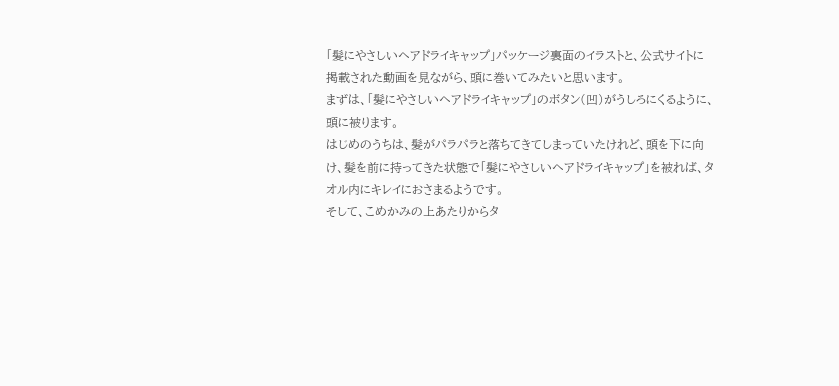「髪にやさしいヘアドライキャップ」パッケージ裏面のイラストと、公式サイトに掲載された動画を見ながら、頭に巻いてみたいと思います。
まずは、「髪にやさしいヘアドライキャップ」のボタン(凹)がうしろにくるように、頭に被ります。
はじめのうちは、髪がパラパラと落ちてきてしまっていたけれど、頭を下に向け、髪を前に持ってきた状態で「髪にやさしいヘアドライキャップ」を被れば、タオル内にキレイにおさまるようです。
そして、こめかみの上あたりからタ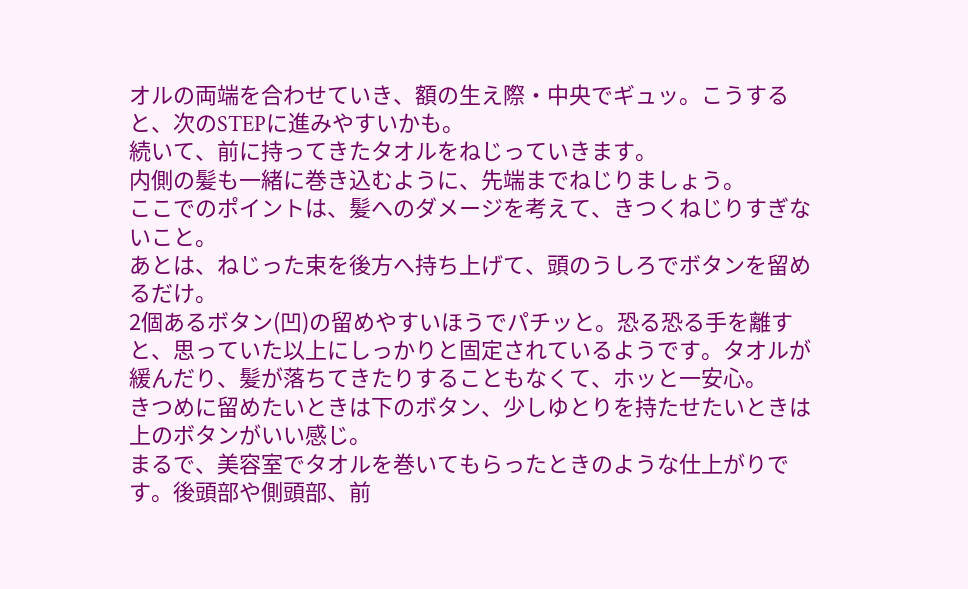オルの両端を合わせていき、額の生え際・中央でギュッ。こうすると、次のSTEPに進みやすいかも。
続いて、前に持ってきたタオルをねじっていきます。
内側の髪も一緒に巻き込むように、先端までねじりましょう。
ここでのポイントは、髪へのダメージを考えて、きつくねじりすぎないこと。
あとは、ねじった束を後方へ持ち上げて、頭のうしろでボタンを留めるだけ。
2個あるボタン(凹)の留めやすいほうでパチッと。恐る恐る手を離すと、思っていた以上にしっかりと固定されているようです。タオルが緩んだり、髪が落ちてきたりすることもなくて、ホッと一安心。
きつめに留めたいときは下のボタン、少しゆとりを持たせたいときは上のボタンがいい感じ。
まるで、美容室でタオルを巻いてもらったときのような仕上がりです。後頭部や側頭部、前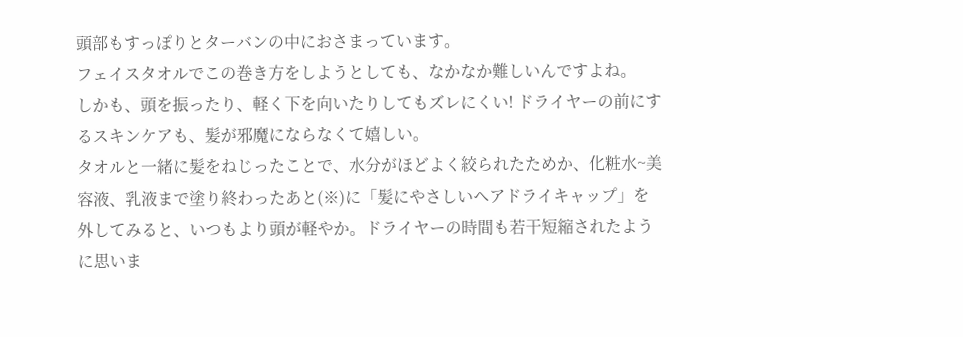頭部もすっぽりとターバンの中におさまっています。
フェイスタオルでこの巻き方をしようとしても、なかなか難しいんですよね。
しかも、頭を振ったり、軽く下を向いたりしてもズレにくい! ドライヤーの前にするスキンケアも、髪が邪魔にならなくて嬉しい。
タオルと一緒に髪をねじったことで、水分がほどよく絞られたためか、化粧水~美容液、乳液まで塗り終わったあと(※)に「髪にやさしいヘアドライキャップ」を外してみると、いつもより頭が軽やか。ドライヤーの時間も若干短縮されたように思いま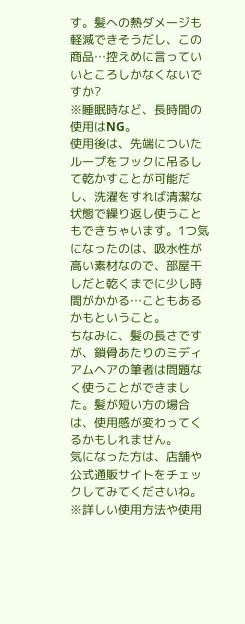す。髪への熱ダメージも軽減できそうだし、この商品…控えめに言っていいところしかなくないですか?
※睡眠時など、長時間の使用はNG。
使用後は、先端についたループをフックに吊るして乾かすことが可能だし、洗濯をすれば清潔な状態で繰り返し使うこともできちゃいます。1つ気になったのは、吸水性が高い素材なので、部屋干しだと乾くまでに少し時間がかかる…こともあるかもということ。
ちなみに、髪の長さですが、鎖骨あたりのミディアムヘアの筆者は問題なく使うことができました。髪が短い方の場合は、使用感が変わってくるかもしれません。
気になった方は、店舗や公式通販サイトをチェックしてみてくださいね。
※詳しい使用方法や使用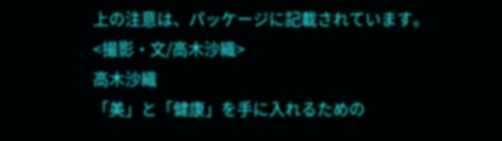上の注意は、パッケージに記載されています。
<撮影・文/高木沙織>
高木沙織
「美」と「健康」を手に入れるための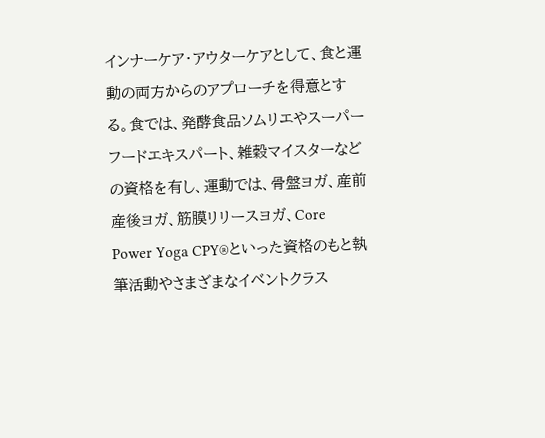インナーケア・アウターケアとして、食と運動の両方からのアプローチを得意とする。食では、発酵食品ソムリエやスーパーフードエキスパート、雑穀マイスターなどの資格を有し、運動では、骨盤ヨガ、産前産後ヨガ、筋膜リリースヨガ、Core Power Yoga CPY®といった資格のもと執筆活動やさまざまなイベントクラス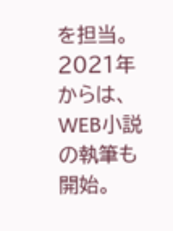を担当。2021年からは、WEB小説の執筆も開始。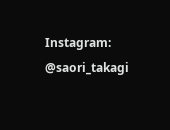Instagram:
@saori_takagi